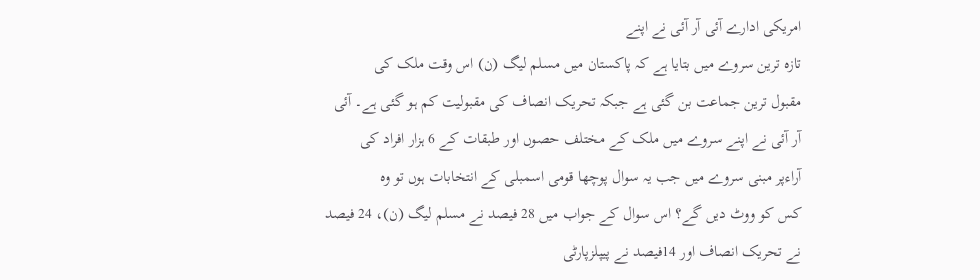امریکی ادارے آئی آر آئی نے اپنے
تازہ ترین سروے میں بتایا ہے کہ پاکستان میں مسلم لیگ (ن) اس وقت ملک کی
مقبول ترین جماعت بن گئی ہے جبکہ تحریک انصاف کی مقبولیت کم ہو گئی ہے۔ آئی
آر آئی نے اپنے سروے میں ملک کے مختلف حصوں اور طبقات کے 6 ہزار افراد کی
آراءپر مبنی سروے میں جب یہ سوال پوچھا قومی اسمبلی کے انتخابات ہوں تو وہ
کس کو ووٹ دیں گے؟ اس سوال کے جواب میں 28 فیصد نے مسلم لیگ (ن)، 24 فیصد
نے تحریک انصاف اور 14فیصد نے پیپلزپارٹی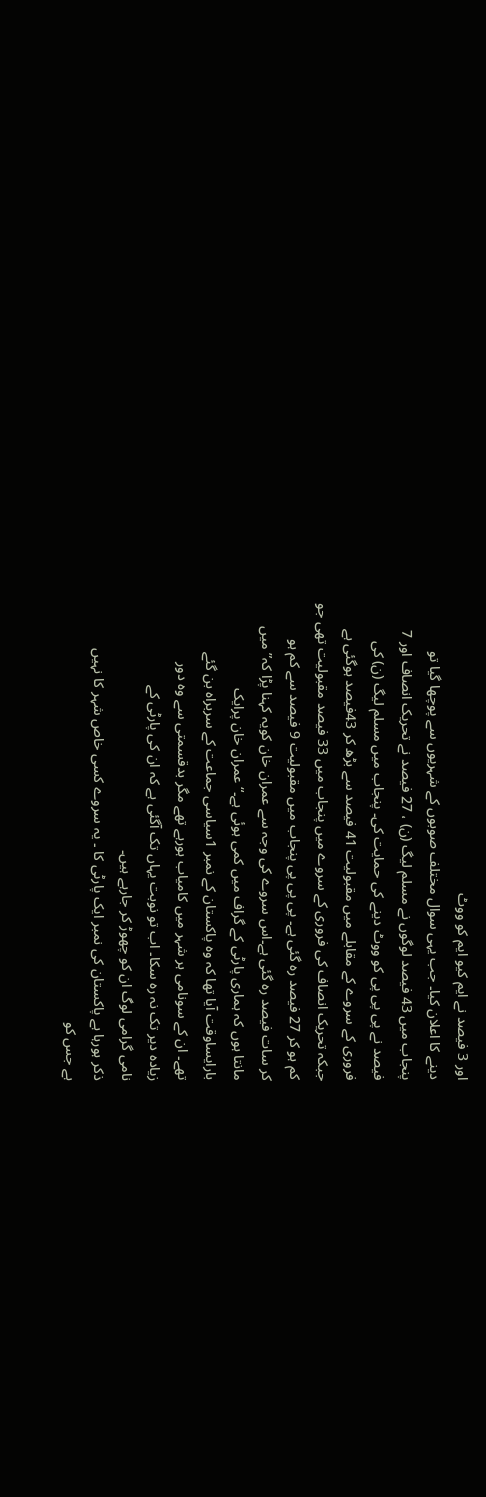اور 3 فیصد نے ایم کیو ایم کو ووٹ
دینے کا اعلان کیا۔ جب یہی سوال مختلف صوبوں کے شہریوں سے پوچھا گیا تو
پنجاب میں 43 فیصد لوگوں نے مسلم لیگ (ن) ، 27 فیصد نے تحریک انصاف اور 7
فیصد نے پی پی پی کو ووٹ دینے کی حمایت کی۔ پنجاب میں مسلم لیگ (ن) کی
فروری کے سروے کے مقابلے میں مقبولیت 41 فیصد سے بڑھ کر 43فیصد ہوگئی ہے
جبکہ تحریک انصاف کی فروری کے سروے میں پنجاب میں 33 فیصد مقبولیت تھی جو
کم ہو کر 27 فیصد رہ گئی ہے۔ پی پی پی پنجاب میں مقبولیت 9 فیصد سے کم ہو
کر سات فیصد رہ گئی ہے۔اس سروے کی وجہ سے عمران خان کویہ کہنا پڑا کہ” میں
مانتا ہوں کہ ہماری پارٹی کے گراف میں کمی ہوئی ہے۔“ عمران خان پرایک
بارایساوقت آیا تھا کہ وہ پاکستان کے نمبر 1سیاسی جماعت کے سربراہ بن گئے
تھے۔ ان کے سونامی ہر شہر میں کامیاب ہورہے تھے مگر بدقسمتی سے وہ دور
زیادہ دیر تک نہ رہ سکا۔ اب تو نوبت یہاں تک آگئی ہے کہ ان کی پارٹی کے
نامی گرامی لوگ ان کو چھوڑ کر جارہے ہیں۔
ذکر ہورہا ہے پاکستان کی نمبر ایک پارٹی کا ۔ یہ سروے کسی خاص شہر کا نہیں
ہے جس کو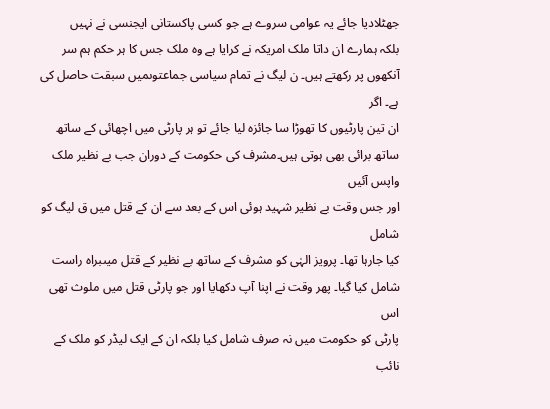جھٹلادیا جائے یہ عوامی سروے ہے جو کسی پاکستانی ایجنسی نے نہیں
بلکہ ہمارے ان داتا ملک امریکہ نے کرایا ہے وہ ملک جس کا ہر حکم ہم سر
آنکھوں پر رکھتے ہیں۔ ن لیگ نے تمام سیاسی جماعتوںمیں سبقت حاصل کی ہے۔ اگر
ان تین پارٹیوں کا تھوڑا سا جائزہ لیا جائے تو ہر پارٹی میں اچھائی کے ساتھ
ساتھ برائی بھی ہوتی ہیں۔مشرف کی حکومت کے دوران جب بے نظیر ملک واپس آئیں
اور جس وقت بے نظیر شہید ہوئی اس کے بعد سے ان کے قتل میں ق لیگ کو شامل
کیا جارہا تھا۔ پرویز الہٰی کو مشرف کے ساتھ بے نظیر کے قتل میںبراہ راست
شامل کیا گیا۔ پھر وقت نے اپنا آپ دکھایا اور جو پارٹی قتل میں ملوث تھی اس
پارٹی کو حکومت میں نہ صرف شامل کیا بلکہ ان کے ایک لیڈر کو ملک کے نائب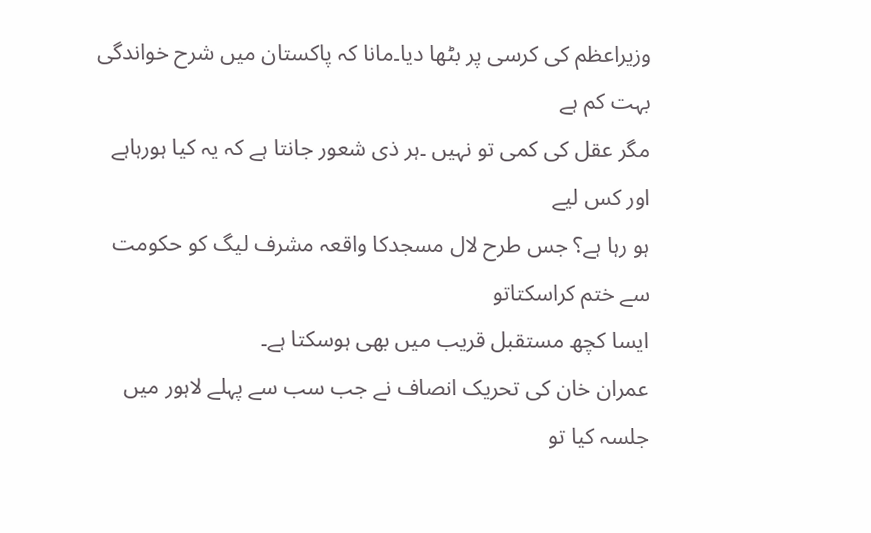وزیراعظم کی کرسی پر بٹھا دیا۔مانا کہ پاکستان میں شرح خواندگی بہت کم ہے
مگر عقل کی کمی تو نہیں ۔ہر ذی شعور جانتا ہے کہ یہ کیا ہورہاہے اور کس لیے
ہو رہا ہے؟ جس طرح لال مسجدکا واقعہ مشرف لیگ کو حکومت سے ختم کراسکتاتو
ایسا کچھ مستقبل قریب میں بھی ہوسکتا ہے۔
عمران خان کی تحریک انصاف نے جب سب سے پہلے لاہور میں جلسہ کیا تو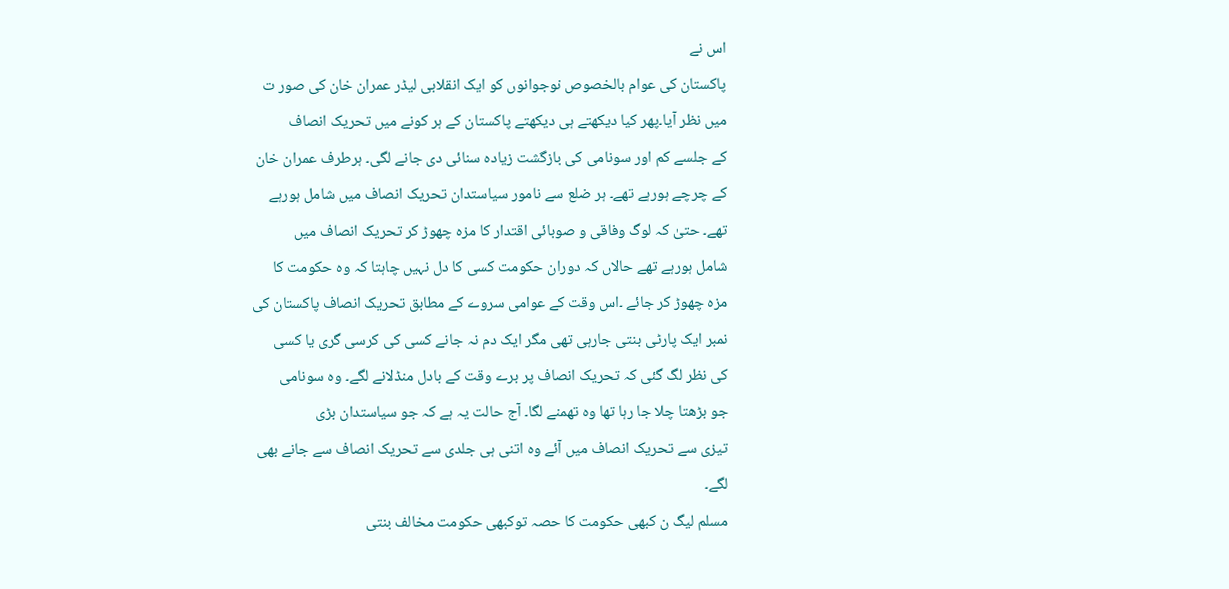اس نے
پاکستان کی عوام بالخصوص نوجوانوں کو ایک انقلابی لیڈر عمران خان کی صور ت
میں نظر آیا۔پھر کیا دیکھتے ہی دیکھتے پاکستان کے ہر کونے میں تحریک انصاف
کے جلسے کم اور سونامی کی بازگشت زیادہ سنائی دی جانے لگی۔ ہرطرف عمران خان
کے چرچے ہورہے تھے۔ ہر ضلع سے نامور سیاستدان تحریک انصاف میں شامل ہورہے
تھے۔ حتیٰ کہ لوگ وفاقی و صوبائی اقتدار کا مزہ چھوڑ کر تحریک انصاف میں
شامل ہورہے تھے حالاں کہ دوران حکومت کسی کا دل نہیں چاہتا کہ وہ حکومت کا
مزہ چھوڑ کر جائے ۔اس وقت کے عوامی سروے کے مطابق تحریک انصاف پاکستان کی
نمبر ایک پارٹی بنتی جارہی تھی مگر ایک دم نہ جانے کسی کی کرسی گری یا کسی
کی نظر لگ گئی کہ تحریک انصاف پر برے وقت کے بادل منڈلانے لگے۔ وہ سونامی
جو بڑھتا چلا جا رہا تھا وہ تھمنے لگا۔ آج حالت یہ ہے کہ جو سیاستدان بڑی
تیزی سے تحریک انصاف میں آئے وہ اتنی ہی جلدی سے تحریک انصاف سے جانے بھی
لگے۔
مسلم لیگ ن کبھی حکومت کا حصہ توکبھی حکومت مخالف بنتی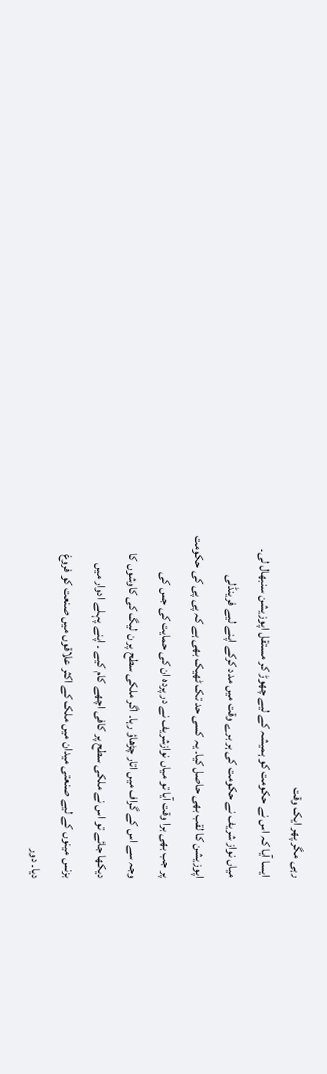رہی مگر پھر ایک وقت
ایسا آیا کہ اس نے حکومت کو ہمیشہ کے لیے چھوڑ کر مستقل اپوزیشن سنبھال لی۔
میاں نواز شریف نے حکومت کی ہر برے وقت میں مدد کرکے اپنے لیے فرینڈلی
اپوزیشن کا لقب بھی حاصل کیا۔ یہ کسی حد تک ٹھیک بھی ہے کہ پی پی کی حکومت
پر جب بھی برا وقت آیا تو میاں نوازشریف نے در پردہ ان کی حمایت کی جس کی
وجہ سے اس کے گراف میں اتار چڑھاؤ رہا۔ اگر ملکی سطح پر ن لیگ کی کاوشوں کا
دیکھا جائے تو اس نے ملکی سطح پر کافی اچھے کام کیے ۔ اپنے پہلے ادوار میں
بزنس مینوں کے لیے صنعتی میدان میں ملک کے اکثر علاقوں میں صنعت کو فروغ
دیا۔ دور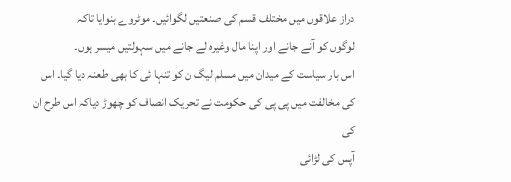دراز علاقوں میں مختلف قسم کی صنعتیں لگوائیں۔ موٹروے بنوایا تاکہ
لوگوں کو آنے جانے اور اپنا مال وغیرہ لے جانے میں سہولتیں میسر ہوں۔
اس بار سیاست کے میدان میں مسلم لیگ ن کو تنہا ئی کا بھی طعنہ دیا گیا۔ اس
کی مخالفت میں پی پی کی حکومت نے تحریک انصاف کو چھوڑ دیاکہ اس طرح ان کی
آپس کی لڑائی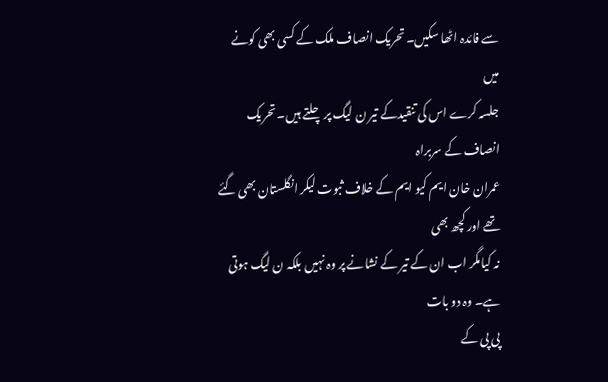سے فائدہ اٹھا سکیں۔ تحریک انصاف ملک کے کسی بھی کونے میں
جلسہ کرے اس کی تنقیدکے تیر ن لیگ پر چلتے ہیں۔ تحریک انصاف کے سربراہ
عمران خان ایم کیو ایم کے خلاف ثبوت لیکر انگلستان بھی گئے تھے اور کچھ بھی
نہ کیامگر اب ان کے تیر کے نشانے پر وہ نہیں بلکہ ن لیگ ہوتی ہے۔ وہ دو بات
پی پی کے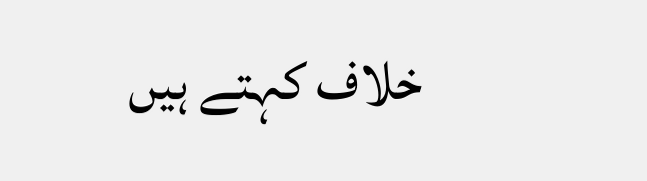خلاف کہتے ہیں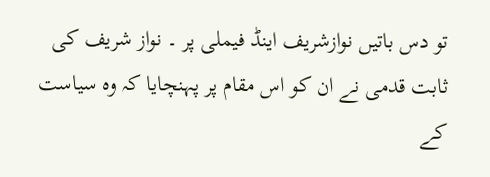تو دس باتیں نوازشریف اینڈ فیملی پر ۔ نواز شریف کی
ثابت قدمی نے ان کو اس مقام پر پہنچایا کہ وہ سیاست کے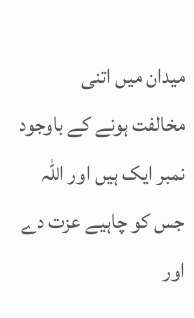میدان میں اتنی
مخالفت ہونے کے باوجود نمبر ایک ہیں اور اللہ جس کو چاہیے عزت دے اور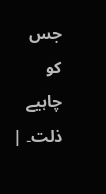جس کو
چاہیے ذلت۔ |